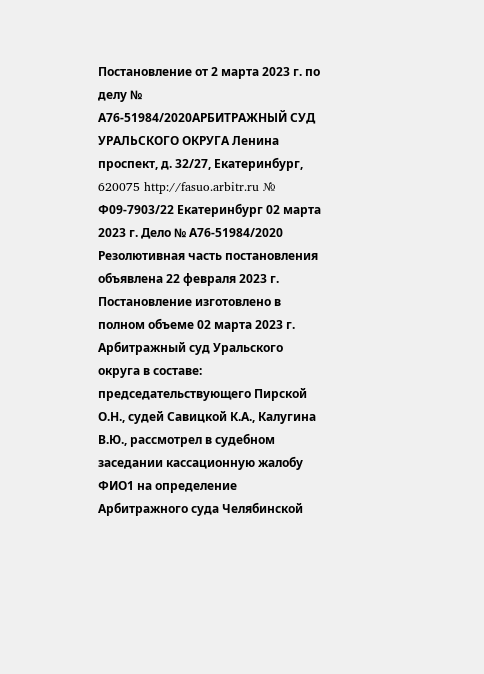Постановление от 2 марта 2023 г. по делу № А76-51984/2020АРБИТРАЖНЫЙ СУД УРАЛЬСКОГО ОКРУГА Ленина проспект, д. 32/27, Екатеринбург, 620075 http://fasuo.arbitr.ru № Ф09-7903/22 Екатеринбург 02 марта 2023 г. Дело № А76-51984/2020 Резолютивная часть постановления объявлена 22 февраля 2023 г. Постановление изготовлено в полном объеме 02 марта 2023 г. Арбитражный суд Уральского округа в составе: председательствующего Пирской О.Н., судей Савицкой К.А., Калугина В.Ю., рассмотрел в судебном заседании кассационную жалобу ФИО1 на определение Арбитражного суда Челябинской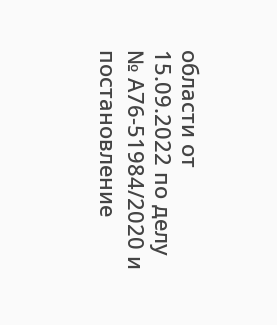области от 15.09.2022 по делу № А76-51984/2020 и постановление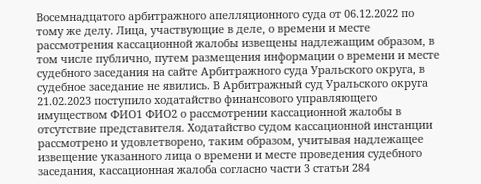Восемнадцатого арбитражного апелляционного суда от 06.12.2022 по тому же делу. Лица, участвующие в деле, о времени и месте рассмотрения кассационной жалобы извещены надлежащим образом, в том числе публично, путем размещения информации о времени и месте судебного заседания на сайте Арбитражного суда Уральского округа, в судебное заседание не явились. В Арбитражный суд Уральского округа 21.02.2023 поступило ходатайство финансового управляющего имуществом ФИО1 ФИО2 о рассмотрении кассационной жалобы в отсутствие представителя. Ходатайство судом кассационной инстанции рассмотрено и удовлетворено, таким образом, учитывая надлежащее извещение указанного лица о времени и месте проведения судебного заседания, кассационная жалоба согласно части 3 статьи 284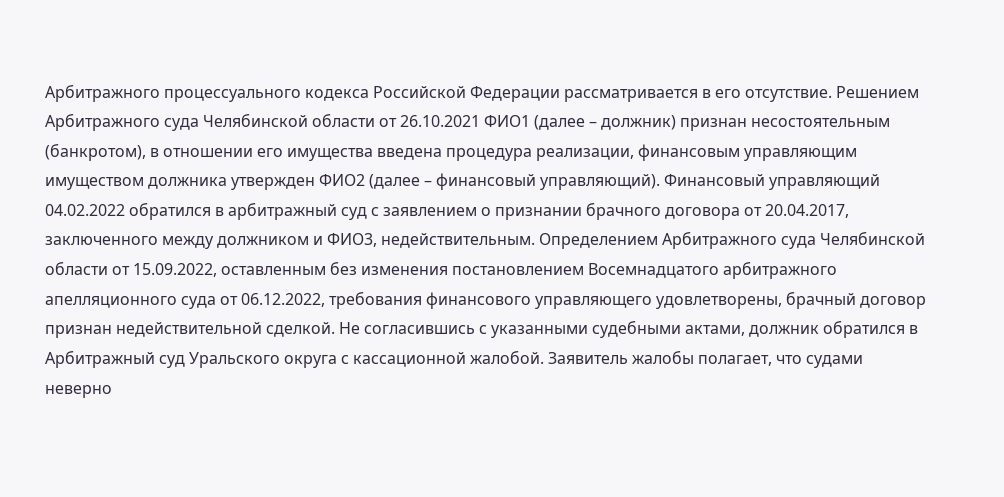Арбитражного процессуального кодекса Российской Федерации рассматривается в его отсутствие. Решением Арбитражного суда Челябинской области от 26.10.2021 ФИО1 (далее – должник) признан несостоятельным (банкротом), в отношении его имущества введена процедура реализации, финансовым управляющим имуществом должника утвержден ФИО2 (далее – финансовый управляющий). Финансовый управляющий 04.02.2022 обратился в арбитражный суд с заявлением о признании брачного договора от 20.04.2017, заключенного между должником и ФИО3, недействительным. Определением Арбитражного суда Челябинской области от 15.09.2022, оставленным без изменения постановлением Восемнадцатого арбитражного апелляционного суда от 06.12.2022, требования финансового управляющего удовлетворены, брачный договор признан недействительной сделкой. Не согласившись с указанными судебными актами, должник обратился в Арбитражный суд Уральского округа с кассационной жалобой. Заявитель жалобы полагает, что судами неверно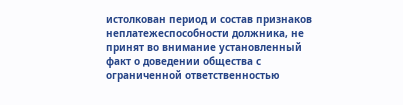истолкован период и состав признаков неплатежеспособности должника, не принят во внимание установленный факт о доведении общества с ограниченной ответственностью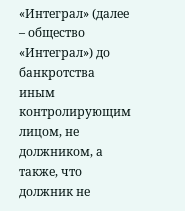«Интеграл» (далее – общество «Интеграл») до банкротства иным контролирующим лицом, не должником, а также, что должник не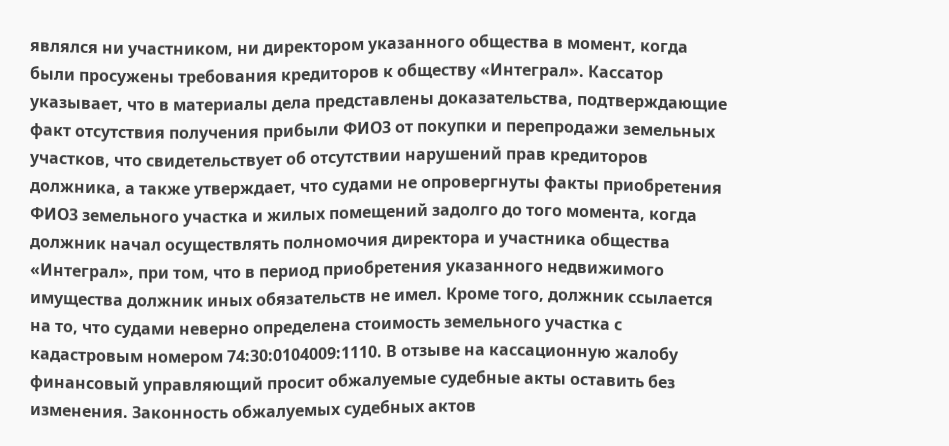являлся ни участником, ни директором указанного общества в момент, когда были просужены требования кредиторов к обществу «Интеграл». Кассатор указывает, что в материалы дела представлены доказательства, подтверждающие факт отсутствия получения прибыли ФИО3 от покупки и перепродажи земельных участков, что свидетельствует об отсутствии нарушений прав кредиторов должника, а также утверждает, что судами не опровергнуты факты приобретения ФИО3 земельного участка и жилых помещений задолго до того момента, когда должник начал осуществлять полномочия директора и участника общества «Интеграл», при том, что в период приобретения указанного недвижимого имущества должник иных обязательств не имел. Кроме того, должник ссылается на то, что судами неверно определена стоимость земельного участка с кадастровым номером 74:30:0104009:1110. В отзыве на кассационную жалобу финансовый управляющий просит обжалуемые судебные акты оставить без изменения. Законность обжалуемых судебных актов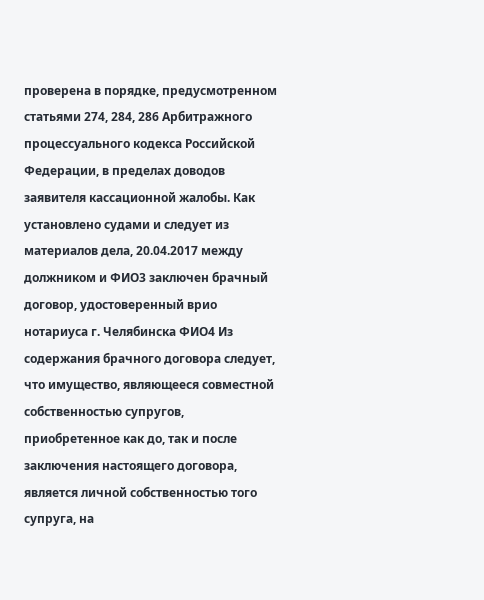проверена в порядке, предусмотренном статьями 274, 284, 286 Арбитражного процессуального кодекса Российской Федерации, в пределах доводов заявителя кассационной жалобы. Как установлено судами и следует из материалов дела, 20.04.2017 между должником и ФИО3 заключен брачный договор, удостоверенный врио нотариуса г. Челябинска ФИО4 Из содержания брачного договора следует, что имущество, являющееся совместной собственностью супругов, приобретенное как до, так и после заключения настоящего договора, является личной собственностью того супруга, на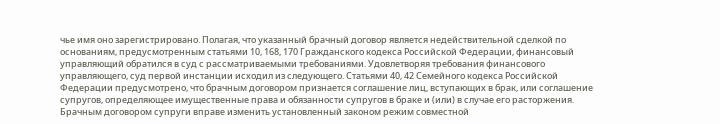чье имя оно зарегистрировано. Полагая, что указанный брачный договор является недействительной сделкой по основаниям, предусмотренным статьями 10, 168, 170 Гражданского кодекса Российской Федерации, финансовый управляющий обратился в суд с рассматриваемыми требованиями. Удовлетворяя требования финансового управляющего, суд первой инстанции исходил из следующего. Статьями 40, 42 Семейного кодекса Российской Федерации предусмотрено, что брачным договором признается соглашение лиц, вступающих в брак, или соглашение супругов, определяющее имущественные права и обязанности супругов в браке и (или) в случае его расторжения. Брачным договором супруги вправе изменить установленный законом режим совместной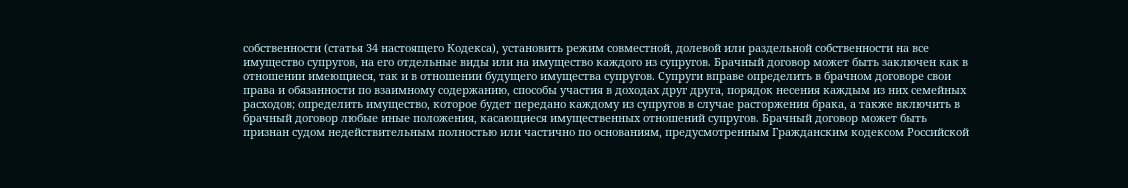собственности (статья 34 настоящего Кодекса), установить режим совместной, долевой или раздельной собственности на все имущество супругов, на его отдельные виды или на имущество каждого из супругов. Брачный договор может быть заключен как в отношении имеющиеся, так и в отношении будущего имущества супругов. Супруги вправе определить в брачном договоре свои права и обязанности по взаимному содержанию, способы участия в доходах друг друга, порядок несения каждым из них семейных расходов; определить имущество, которое будет передано каждому из супругов в случае расторжения брака, а также включить в брачный договор любые иные положения, касающиеся имущественных отношений супругов. Брачный договор может быть признан судом недействительным полностью или частично по основаниям, предусмотренным Гражданским кодексом Российской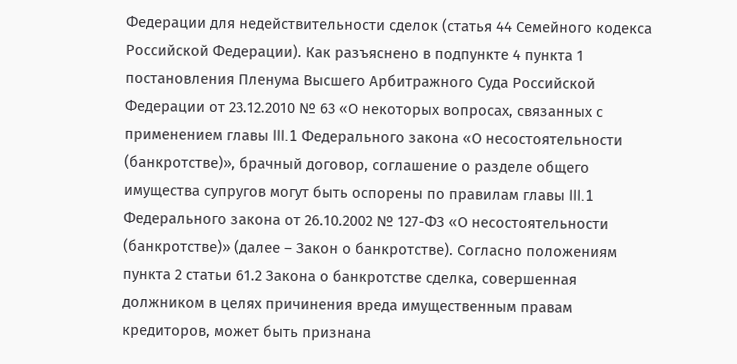Федерации для недействительности сделок (статья 44 Семейного кодекса Российской Федерации). Как разъяснено в подпункте 4 пункта 1 постановления Пленума Высшего Арбитражного Суда Российской Федерации от 23.12.2010 № 63 «О некоторых вопросах, связанных с применением главы III.1 Федерального закона «О несостоятельности (банкротстве)», брачный договор, соглашение о разделе общего имущества супругов могут быть оспорены по правилам главы III.1 Федерального закона от 26.10.2002 № 127-ФЗ «О несостоятельности (банкротстве)» (далее – Закон о банкротстве). Согласно положениям пункта 2 статьи 61.2 Закона о банкротстве сделка, совершенная должником в целях причинения вреда имущественным правам кредиторов, может быть признана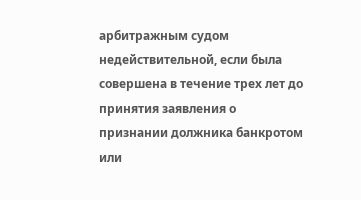арбитражным судом недействительной, если была совершена в течение трех лет до принятия заявления о признании должника банкротом или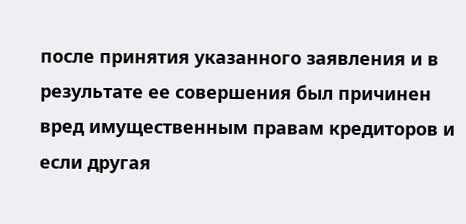после принятия указанного заявления и в результате ее совершения был причинен вред имущественным правам кредиторов и если другая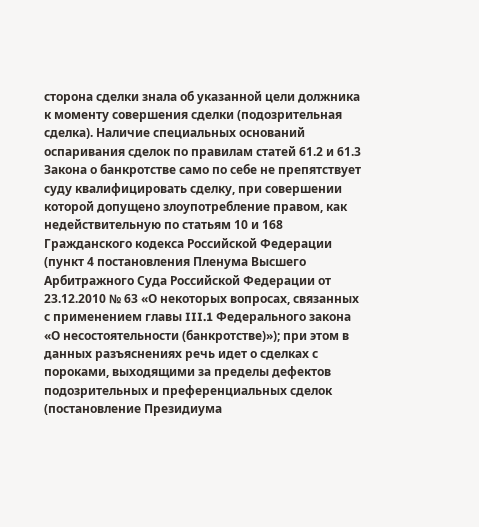сторона сделки знала об указанной цели должника к моменту совершения сделки (подозрительная сделка). Наличие специальных оснований оспаривания сделок по правилам статей 61.2 и 61.3 Закона о банкротстве само по себе не препятствует суду квалифицировать сделку, при совершении которой допущено злоупотребление правом, как недействительную по статьям 10 и 168 Гражданского кодекса Российской Федерации (пункт 4 постановления Пленума Высшего Арбитражного Суда Российской Федерации от 23.12.2010 № 63 «О некоторых вопросах, связанных с применением главы III.1 Федерального закона «О несостоятельности (банкротстве)»); при этом в данных разъяснениях речь идет о сделках с пороками, выходящими за пределы дефектов подозрительных и преференциальных сделок (постановление Президиума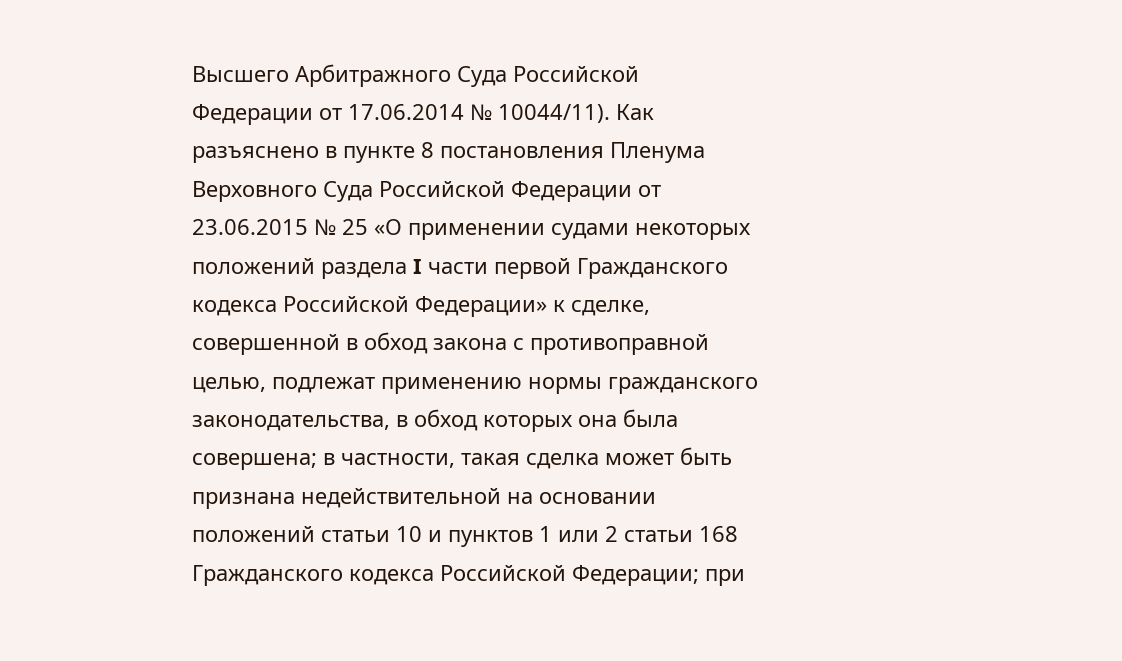Высшего Арбитражного Суда Российской Федерации от 17.06.2014 № 10044/11). Как разъяснено в пункте 8 постановления Пленума Верховного Суда Российской Федерации от 23.06.2015 № 25 «О применении судами некоторых положений раздела I части первой Гражданского кодекса Российской Федерации» к сделке, совершенной в обход закона с противоправной целью, подлежат применению нормы гражданского законодательства, в обход которых она была совершена; в частности, такая сделка может быть признана недействительной на основании положений статьи 10 и пунктов 1 или 2 статьи 168 Гражданского кодекса Российской Федерации; при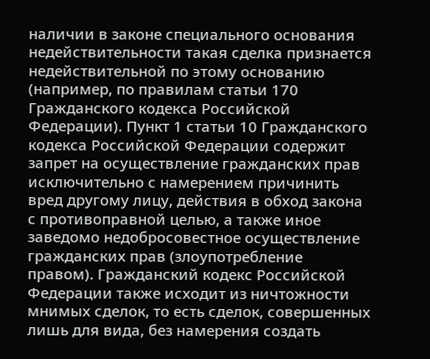наличии в законе специального основания недействительности такая сделка признается недействительной по этому основанию (например, по правилам статьи 170 Гражданского кодекса Российской Федерации). Пункт 1 статьи 10 Гражданского кодекса Российской Федерации содержит запрет на осуществление гражданских прав исключительно с намерением причинить вред другому лицу, действия в обход закона с противоправной целью, а также иное заведомо недобросовестное осуществление гражданских прав (злоупотребление правом). Гражданский кодекс Российской Федерации также исходит из ничтожности мнимых сделок, то есть сделок, совершенных лишь для вида, без намерения создать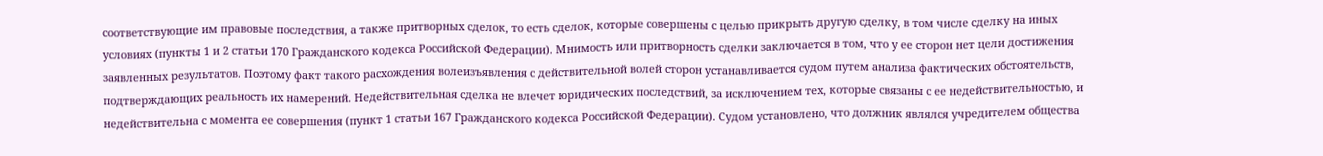соответствующие им правовые последствия, а также притворных сделок, то есть сделок, которые совершены с целью прикрыть другую сделку, в том числе сделку на иных условиях (пункты 1 и 2 статьи 170 Гражданского кодекса Российской Федерации). Мнимость или притворность сделки заключается в том, что у ее сторон нет цели достижения заявленных результатов. Поэтому факт такого расхождения волеизъявления с действительной волей сторон устанавливается судом путем анализа фактических обстоятельств, подтверждающих реальность их намерений. Недействительная сделка не влечет юридических последствий, за исключением тех, которые связаны с ее недействительностью, и недействительна с момента ее совершения (пункт 1 статьи 167 Гражданского кодекса Российской Федерации). Судом установлено, что должник являлся учредителем общества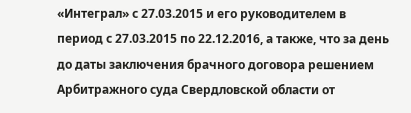«Интеграл» с 27.03.2015 и его руководителем в период с 27.03.2015 по 22.12.2016, а также, что за день до даты заключения брачного договора решением Арбитражного суда Свердловской области от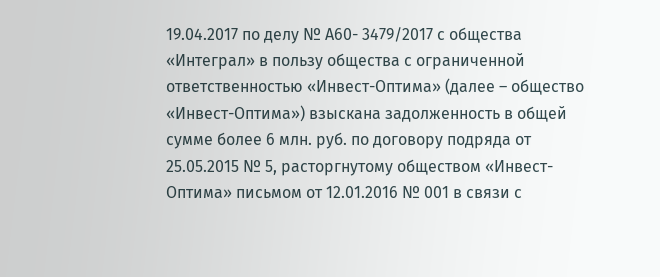19.04.2017 по делу № А60- 3479/2017 с общества «Интеграл» в пользу общества с ограниченной ответственностью «Инвест-Оптима» (далее – общество «Инвест-Оптима») взыскана задолженность в общей сумме более 6 млн. руб. по договору подряда от 25.05.2015 № 5, расторгнутому обществом «Инвест-Оптима» письмом от 12.01.2016 № 001 в связи с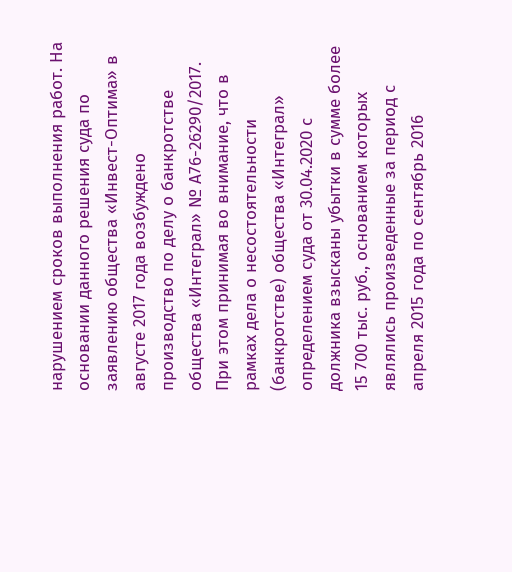нарушением сроков выполнения работ. На основании данного решения суда по заявлению общества «Инвест-Оптима» в августе 2017 года возбуждено производство по делу о банкротстве общества «Интеграл» № А76-26290/2017. При этом принимая во внимание, что в рамках дела о несостоятельности (банкротстве) общества «Интеграл» определением суда от 30.04.2020 с должника взысканы убытки в сумме более 15 700 тыс. руб., основанием которых являлись произведенные за период с апреля 2015 года по сентябрь 2016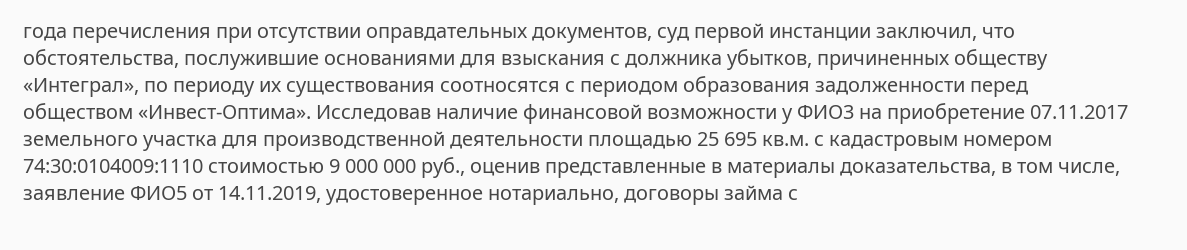года перечисления при отсутствии оправдательных документов, суд первой инстанции заключил, что обстоятельства, послужившие основаниями для взыскания с должника убытков, причиненных обществу «Интеграл», по периоду их существования соотносятся с периодом образования задолженности перед обществом «Инвест-Оптима». Исследовав наличие финансовой возможности у ФИО3 на приобретение 07.11.2017 земельного участка для производственной деятельности площадью 25 695 кв.м. с кадастровым номером 74:30:0104009:1110 стоимостью 9 000 000 руб., оценив представленные в материалы доказательства, в том числе, заявление ФИО5 от 14.11.2019, удостоверенное нотариально, договоры займа с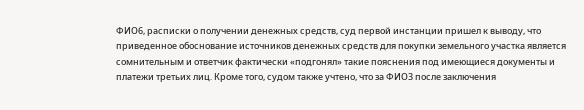ФИО6, расписки о получении денежных средств, суд первой инстанции пришел к выводу, что приведенное обоснование источников денежных средств для покупки земельного участка является сомнительным и ответчик фактически «подгонял» такие пояснения под имеющиеся документы и платежи третьих лиц. Кроме того, судом также учтено, что за ФИО3 после заключения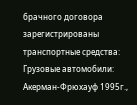брачного договора зарегистрированы транспортные средства: Грузовые автомобили: Акерман-Фрюхауф 1995г.,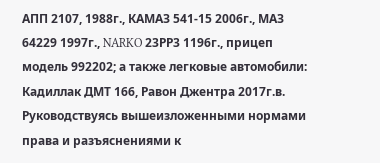АПП 2107, 1988г., КАМАЗ 541-15 2006г., МАЗ 64229 1997г., NARKO 23РР3 1196г., прицеп модель 992202; а также легковые автомобили: Кадиллак ДМТ 166, Равон Джентра 2017г.в. Руководствуясь вышеизложенными нормами права и разъяснениями к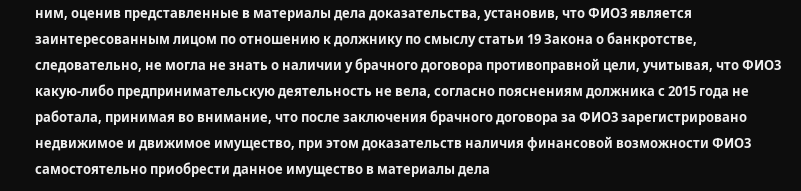ним, оценив представленные в материалы дела доказательства, установив, что ФИО3 является заинтересованным лицом по отношению к должнику по смыслу статьи 19 Закона о банкротстве, следовательно, не могла не знать о наличии у брачного договора противоправной цели, учитывая, что ФИО3 какую-либо предпринимательскую деятельность не вела, согласно пояснениям должника с 2015 года не работала, принимая во внимание, что после заключения брачного договора за ФИО3 зарегистрировано недвижимое и движимое имущество, при этом доказательств наличия финансовой возможности ФИО3 самостоятельно приобрести данное имущество в материалы дела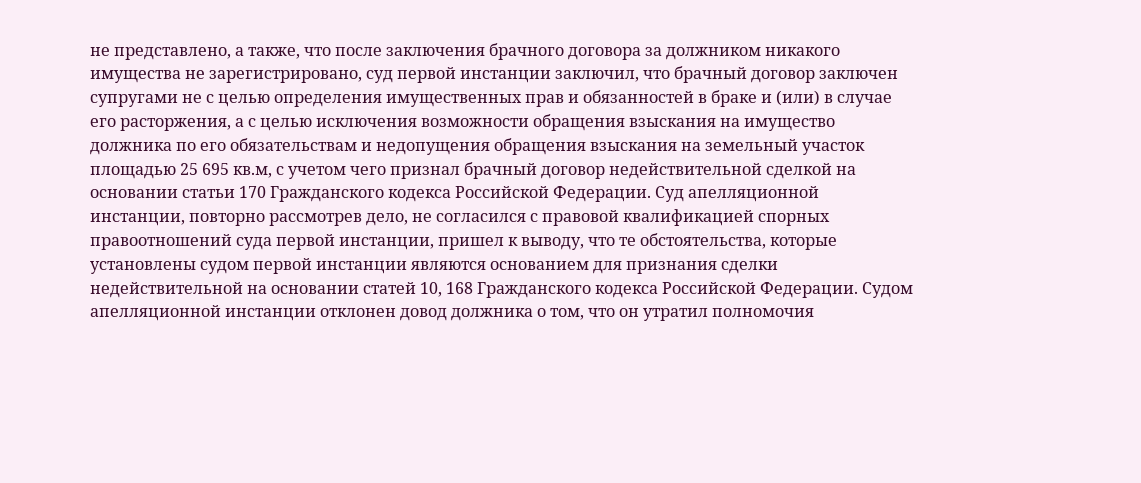не представлено, а также, что после заключения брачного договора за должником никакого имущества не зарегистрировано, суд первой инстанции заключил, что брачный договор заключен супругами не с целью определения имущественных прав и обязанностей в браке и (или) в случае его расторжения, а с целью исключения возможности обращения взыскания на имущество должника по его обязательствам и недопущения обращения взыскания на земельный участок площадью 25 695 кв.м, с учетом чего признал брачный договор недействительной сделкой на основании статьи 170 Гражданского кодекса Российской Федерации. Суд апелляционной инстанции, повторно рассмотрев дело, не согласился с правовой квалификацией спорных правоотношений суда первой инстанции, пришел к выводу, что те обстоятельства, которые установлены судом первой инстанции являются основанием для признания сделки недействительной на основании статей 10, 168 Гражданского кодекса Российской Федерации. Судом апелляционной инстанции отклонен довод должника о том, что он утратил полномочия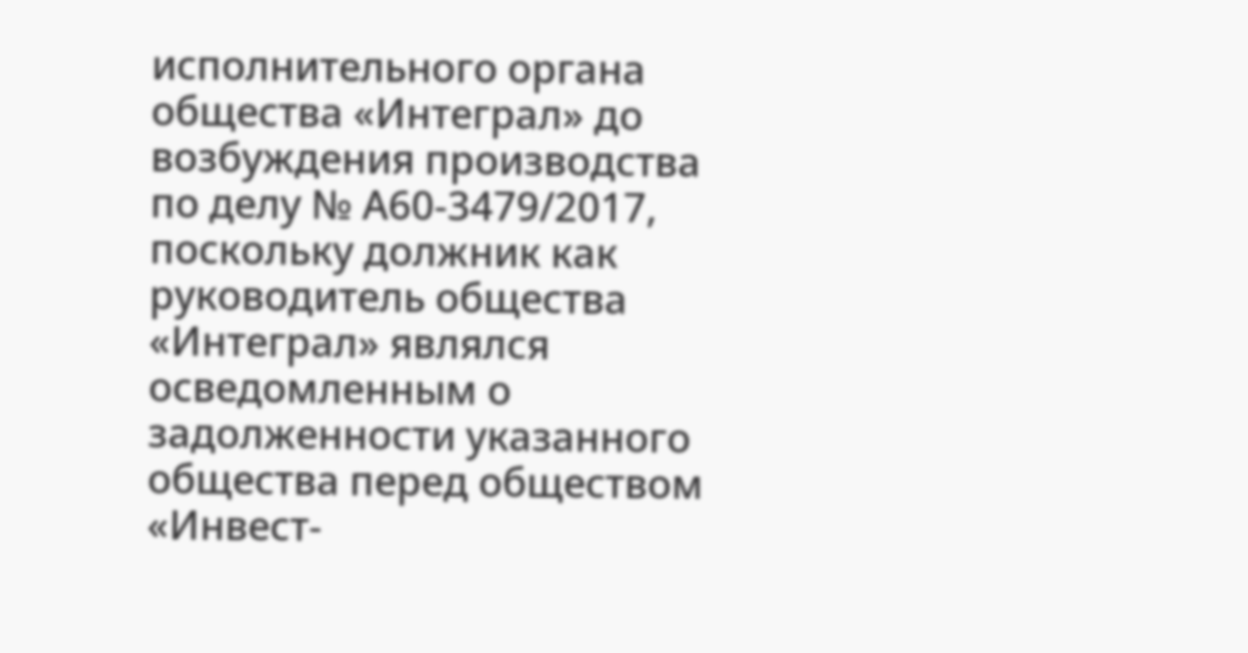исполнительного органа общества «Интеграл» до возбуждения производства по делу № А60-3479/2017, поскольку должник как руководитель общества «Интеграл» являлся осведомленным о задолженности указанного общества перед обществом «Инвест-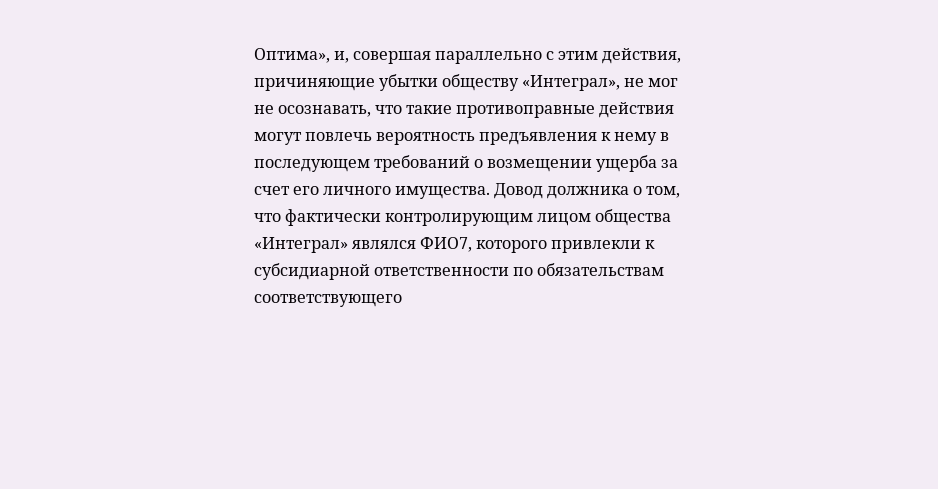Оптима», и, совершая параллельно с этим действия, причиняющие убытки обществу «Интеграл», не мог не осознавать, что такие противоправные действия могут повлечь вероятность предъявления к нему в последующем требований о возмещении ущерба за счет его личного имущества. Довод должника о том, что фактически контролирующим лицом общества «Интеграл» являлся ФИО7, которого привлекли к субсидиарной ответственности по обязательствам соответствующего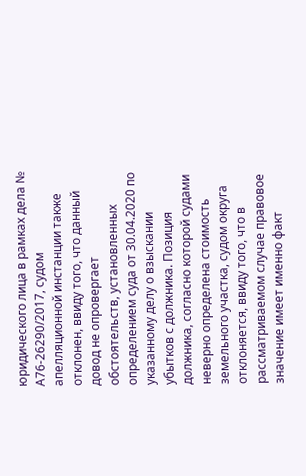юридического лица в рамках дела № А76-26290/2017, судом апелляционной инстанции также отклонен, ввиду того, что данный довод не опровергает обстоятельств, установленных определением суда от 30.04.2020 по указанному делу о взыскании убытков с должника. Позиция должника, согласно которой судами неверно определена стоимость земельного участка, судом округа отклоняется, ввиду того, что в рассматриваемом случае правовое значение имеет именно факт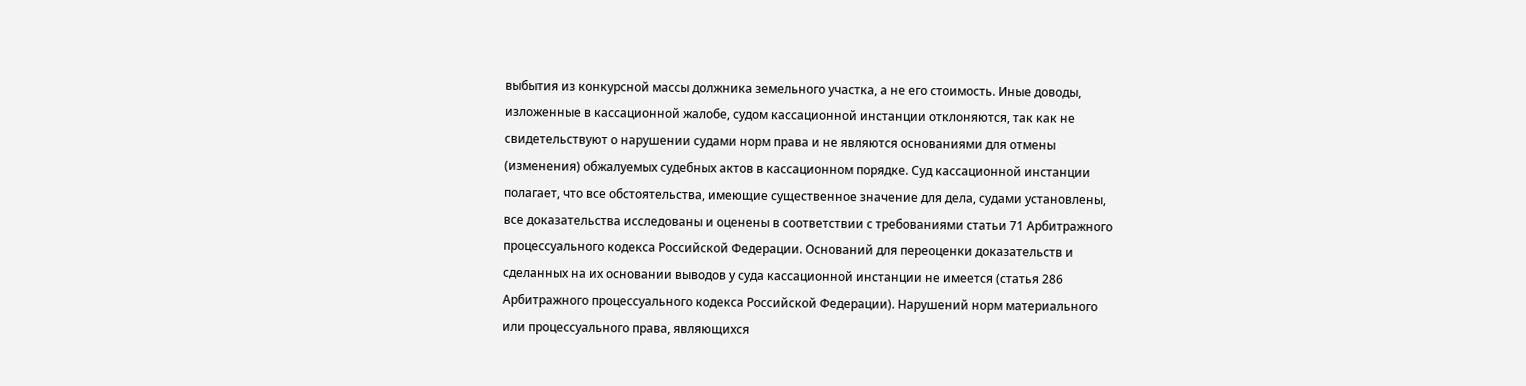выбытия из конкурсной массы должника земельного участка, а не его стоимость. Иные доводы, изложенные в кассационной жалобе, судом кассационной инстанции отклоняются, так как не свидетельствуют о нарушении судами норм права и не являются основаниями для отмены (изменения) обжалуемых судебных актов в кассационном порядке. Суд кассационной инстанции полагает, что все обстоятельства, имеющие существенное значение для дела, судами установлены, все доказательства исследованы и оценены в соответствии с требованиями статьи 71 Арбитражного процессуального кодекса Российской Федерации. Оснований для переоценки доказательств и сделанных на их основании выводов у суда кассационной инстанции не имеется (статья 286 Арбитражного процессуального кодекса Российской Федерации). Нарушений норм материального или процессуального права, являющихся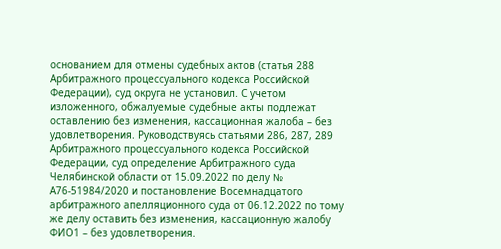основанием для отмены судебных актов (статья 288 Арбитражного процессуального кодекса Российской Федерации), суд округа не установил. С учетом изложенного, обжалуемые судебные акты подлежат оставлению без изменения, кассационная жалоба – без удовлетворения. Руководствуясь статьями 286, 287, 289 Арбитражного процессуального кодекса Российской Федерации, суд определение Арбитражного суда Челябинской области от 15.09.2022 по делу № А76-51984/2020 и постановление Восемнадцатого арбитражного апелляционного суда от 06.12.2022 по тому же делу оставить без изменения, кассационную жалобу ФИО1 – без удовлетворения.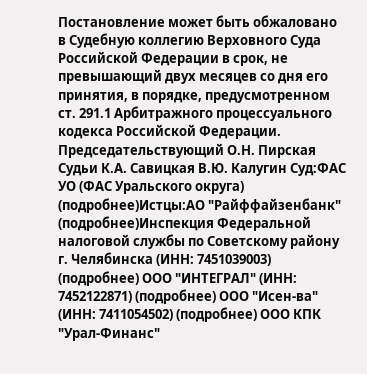Постановление может быть обжаловано в Судебную коллегию Верховного Суда Российской Федерации в срок, не превышающий двух месяцев со дня его принятия, в порядке, предусмотренном ст. 291.1 Арбитражного процессуального кодекса Российской Федерации. Председательствующий О.Н. Пирская Судьи К.А. Савицкая В.Ю. Калугин Суд:ФАС УО (ФАС Уральского округа) (подробнее)Истцы:АО "Райффайзенбанк" (подробнее)Инспекция Федеральной налоговой службы по Советскому району г. Челябинска (ИНН: 7451039003) (подробнее) ООО "ИНТЕГРАЛ" (ИНН: 7452122871) (подробнее) ООО "Исен-ва" (ИНН: 7411054502) (подробнее) ООО КПК "Урал-Финанс"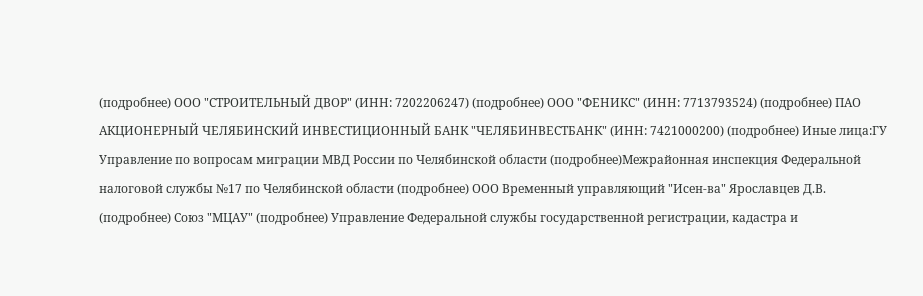(подробнее) ООО "СТРОИТЕЛЬНЫЙ ДВОР" (ИНН: 7202206247) (подробнее) ООО "ФЕНИКС" (ИНН: 7713793524) (подробнее) ПАО АКЦИОНЕРНЫЙ ЧЕЛЯБИНСКИЙ ИНВЕСТИЦИОННЫЙ БАНК "ЧЕЛЯБИНВЕСТБАНК" (ИНН: 7421000200) (подробнее) Иные лица:ГУ Управление по вопросам миграции МВД России по Челябинской области (подробнее)Межрайонная инспекция Федеральной налоговой службы №17 по Челябинской области (подробнее) ООО Временный управляющий "Исен-ва" Ярославцев Д.В. (подробнее) Союз "МЦАУ" (подробнее) Управление Федеральной службы государственной регистрации, кадастра и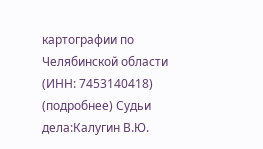картографии по Челябинской области (ИНН: 7453140418) (подробнее) Судьи дела:Калугин В.Ю.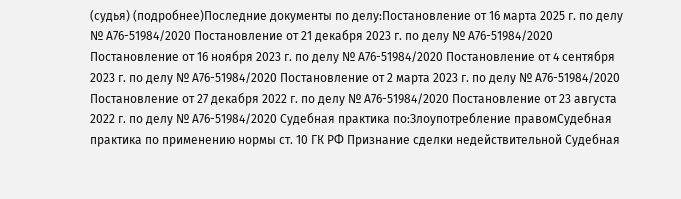(судья) (подробнее)Последние документы по делу:Постановление от 16 марта 2025 г. по делу № А76-51984/2020 Постановление от 21 декабря 2023 г. по делу № А76-51984/2020 Постановление от 16 ноября 2023 г. по делу № А76-51984/2020 Постановление от 4 сентября 2023 г. по делу № А76-51984/2020 Постановление от 2 марта 2023 г. по делу № А76-51984/2020 Постановление от 27 декабря 2022 г. по делу № А76-51984/2020 Постановление от 23 августа 2022 г. по делу № А76-51984/2020 Судебная практика по:Злоупотребление правомСудебная практика по применению нормы ст. 10 ГК РФ Признание сделки недействительной Судебная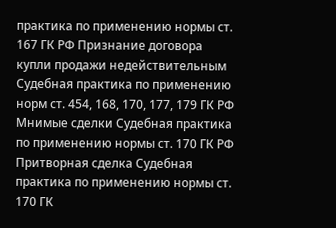практика по применению нормы ст. 167 ГК РФ Признание договора купли продажи недействительным Судебная практика по применению норм ст. 454, 168, 170, 177, 179 ГК РФ
Мнимые сделки Судебная практика по применению нормы ст. 170 ГК РФ Притворная сделка Судебная практика по применению нормы ст. 170 ГК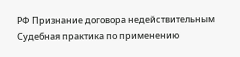РФ Признание договора недействительным Судебная практика по применению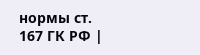нормы ст. 167 ГК РФ |